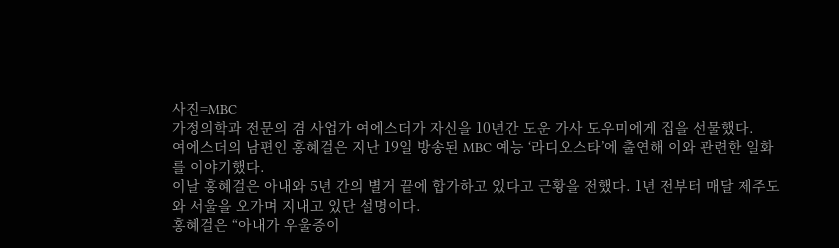사진=MBC
가정의학과 전문의 겸 사업가 여에스더가 자신을 10년간 도운 가사 도우미에게 집을 선물했다.
여에스더의 남편인 홍혜걸은 지난 19일 방송된 MBC 예능 ‘라디오스타’에 출연해 이와 관련한 일화를 이야기했다.
이날 홍혜걸은 아내와 5년 간의 별거 끝에 합가하고 있다고 근황을 전했다. 1년 전부터 매달 제주도와 서울을 오가며 지내고 있단 설명이다.
홍혜걸은 “아내가 우울증이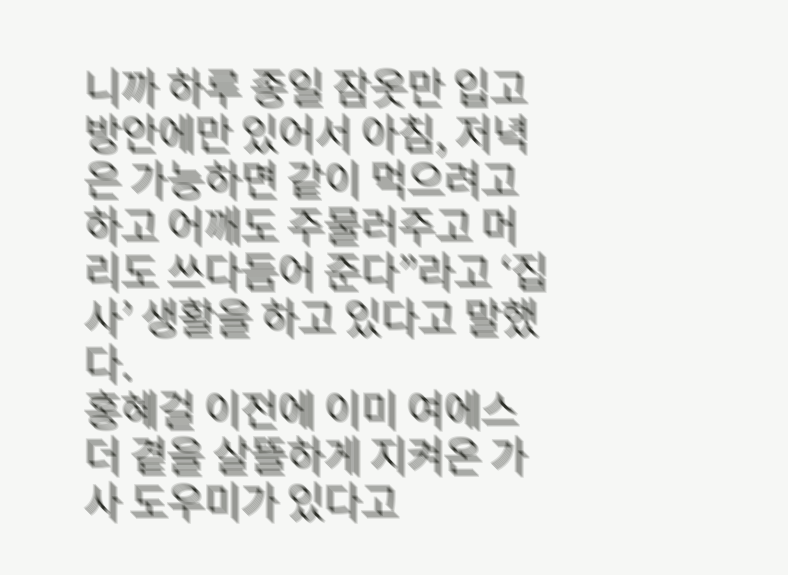니까 하루 종일 잠옷만 입고 방안에만 있어서 아침, 저녁은 가능하면 같이 먹으려고 하고 어깨도 주물러주고 머리도 쓰다듬어 준다”라고 ‘집사’ 생활을 하고 있다고 말했다.
홍혜걸 이전에 이미 여에스더 곁을 살뜰하게 지켜온 가사 도우미가 있다고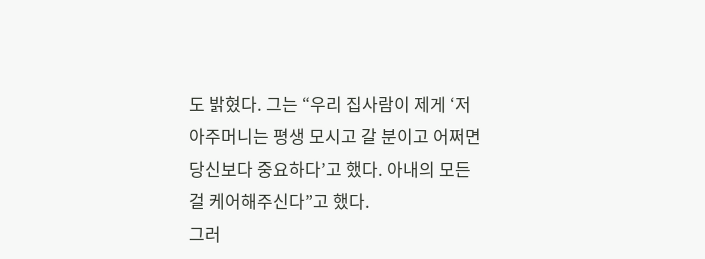도 밝혔다. 그는 “우리 집사람이 제게 ‘저 아주머니는 평생 모시고 갈 분이고 어쩌면 당신보다 중요하다’고 했다. 아내의 모든 걸 케어해주신다”고 했다.
그러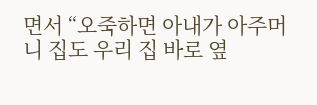면서 “오죽하면 아내가 아주머니 집도 우리 집 바로 옆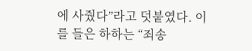에 사줬다”라고 덧붙였다. 이를 들은 하하는 “죄송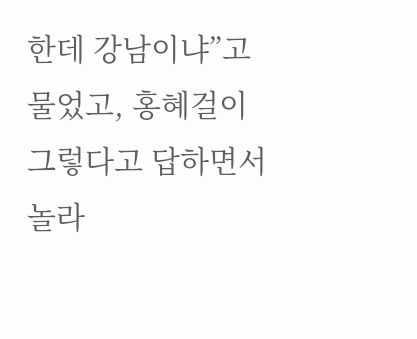한데 강남이냐”고 물었고, 홍혜걸이 그렇다고 답하면서 놀라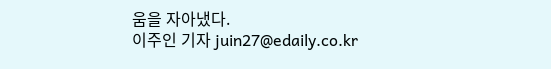움을 자아냈다.
이주인 기자 juin27@edaily.co.kr